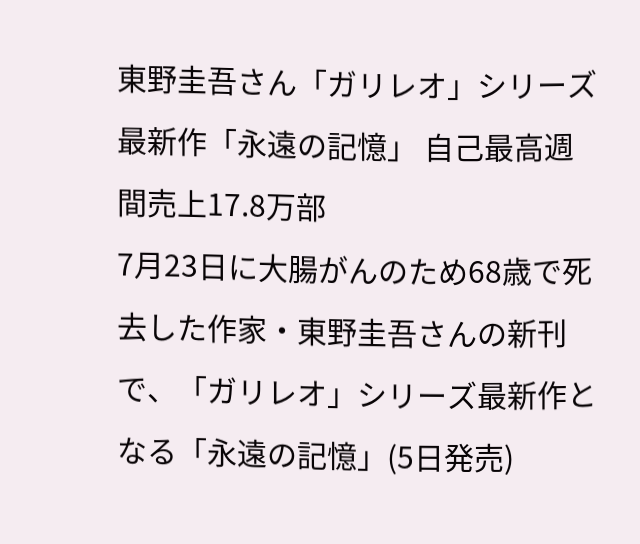東野圭吾さん「ガリレオ」シリーズ最新作「永遠の記憶」 自己最高週間売上17.8万部
7月23日に大腸がんのため68歳で死去した作家・東野圭吾さんの新刊で、「ガリレオ」シリーズ最新作となる「永遠の記憶」(5日発売)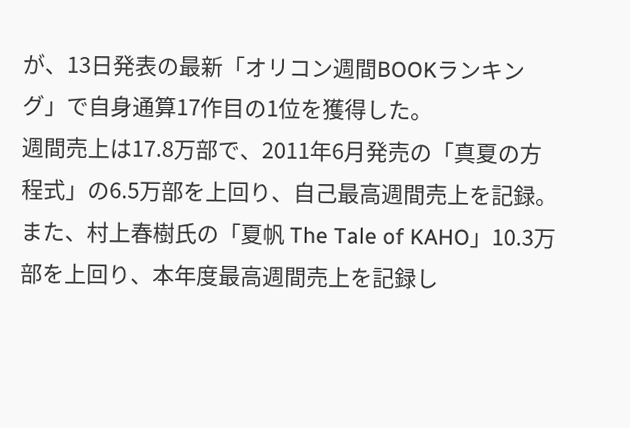が、13日発表の最新「オリコン週間BOOKランキング」で自身通算17作目の1位を獲得した。
週間売上は17.8万部で、2011年6月発売の「真夏の方程式」の6.5万部を上回り、自己最高週間売上を記録。また、村上春樹氏の「夏帆 The Tale of KAHO」10.3万部を上回り、本年度最高週間売上を記録し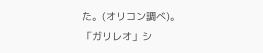た。(オリコン調べ)。
「ガリレオ」シ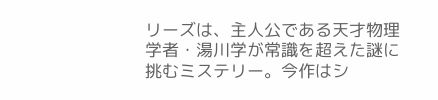リーズは、主人公である天才物理学者・湯川学が常識を超えた謎に挑むミステリー。今作はシ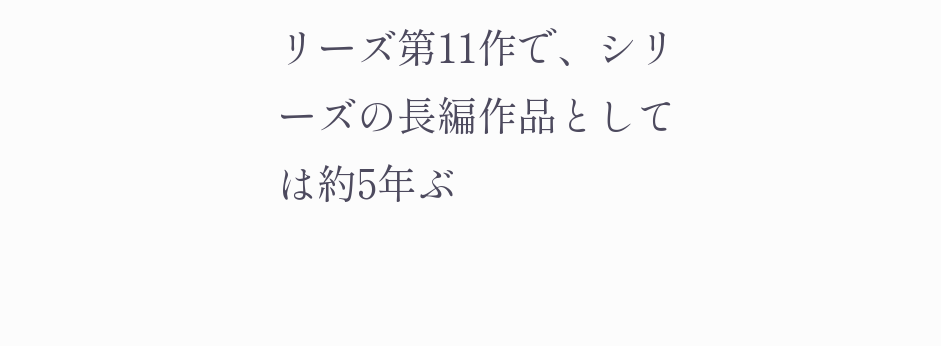リーズ第11作で、シリーズの長編作品としては約5年ぶ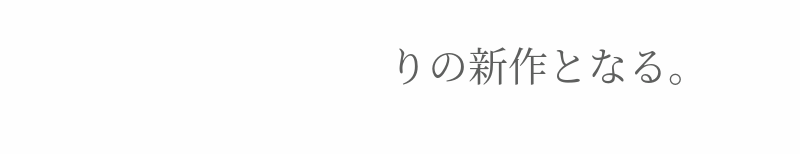りの新作となる。